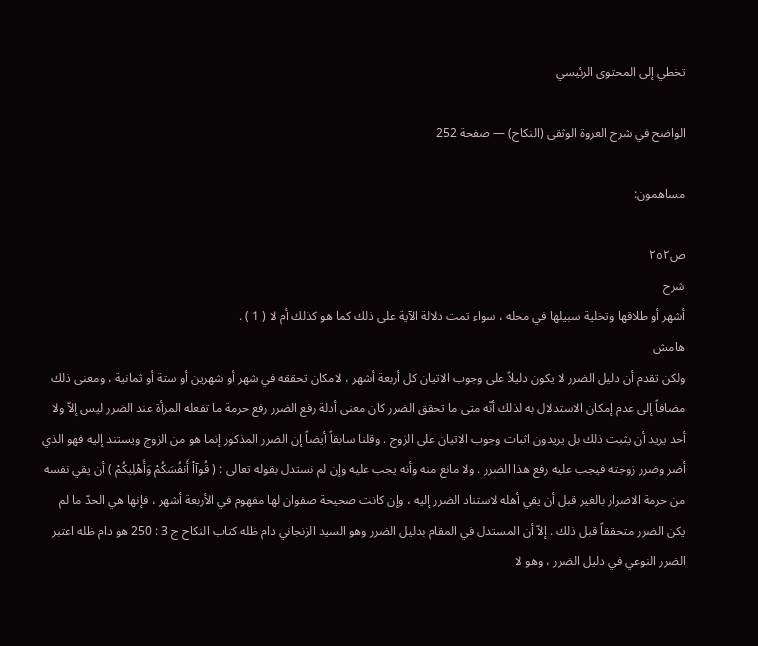تخطي إلى المحتوى الرئيسي

الواضح في شرح العروة الوثقى (النكاح) — صفحة 252

مساهمون:

ص٢٥٢
شرح
أشهر أو طلاقها وتخلية سبيلها في محله ، سواء تمت دلالة الآية على ذلك كما هو كذلك أم لا ( 1 ) .
هامش
ولكن تقدم أن دليل الضرر لا يكون دليلاً على وجوب الاتيان كل أربعة أشهر ، لامكان تحققه في شهر أو شهرين أو ستة أو ثمانية ، ومعنى ذلك مضافاً إلى عدم إمكان الاستدلال به لذلك أنّه متى ما تحقق الضرر كان معنى أدلة رفع الضرر رفع حرمة ما تفعله المرأة عند الضرر ليس إلاّ ولا أحد يريد أن يثبت ذلك بل يريدون اثبات وجوب الاتيان على الزوج . وقلنا سابقاً أيضاً إن الضرر المذكور إنما هو من الزوج ويستند إليه فهو الذي أضر وضرر زوجته فيجب عليه رفع هذا الضرر . ولا مانع منه وأنه يجب عليه وإن لم نستدل بقوله تعالى : ( قُوآاْ أَنفُسَكُمْ وَأَهْلِيكُمْ ) أن يقي نفسه من حرمة الاضرار بالغير قبل أن يقي أهله لاستناد الضرر إليه ، وإن كانت صحيحة صفوان لها مفهوم في الأربعة أشهر ، فإنها هي الحدّ ما لم يكن الضرر متحققاً قبل ذلك . إلاّ أن المستدل في المقام بدليل الضرر وهو السيد الزنجاني دام ظله كتاب النكاح ج 3 : 250 هو دام ظله اعتبر الضرر النوعي في دليل الضرر ، وهو لا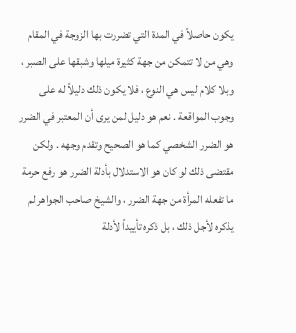يكون حاصلاً في المدة التي تضررت بها الزوجة في المقام وهي من لا تتمكن من جهة كثيرة ميلها وشبقها على الصبر ، وبلا كلام ليس هي النوع ، فلا يكون ذلك دليلاً له على وجوب المواقعة . نعم هو دليل لمن يرى أن المعتبر في الضرر هو الضرر الشخصي كما هو الصحيح وتقدم وجهه . ولكن مقتضى ذلك لو كان هو الاستدلال بأدلة الضرر هو رفع حرمة ما تفعله المرأة من جهة الضرر ، والشيخ صاحب الجواهر لم يذكره لأجل ذلك ، بل ذكره تأييداً لأدلة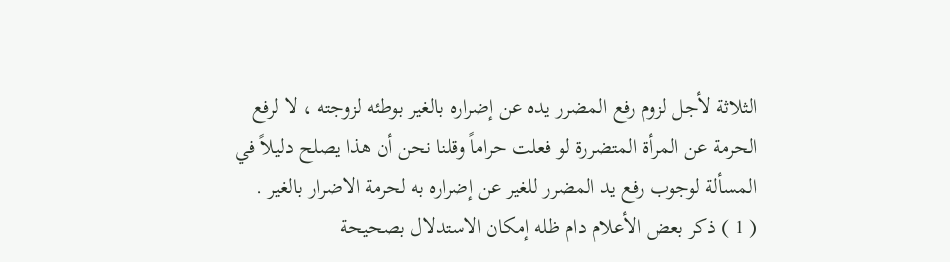الثلاثة لأجل لزوم رفع المضرر يده عن إضراره بالغير بوطئه لزوجته ، لا لرفع الحرمة عن المرأة المتضررة لو فعلت حراماً وقلنا نحن أن هذا يصلح دليلاً في المسألة لوجوب رفع يد المضرر للغير عن إضراره به لحرمة الاضرار بالغير .
( 1 ) ذكر بعض الأعلام دام ظله إمكان الاستدلال بصحيحة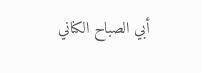أبي الصباح الكناني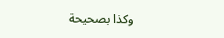وكذا بصحيحة